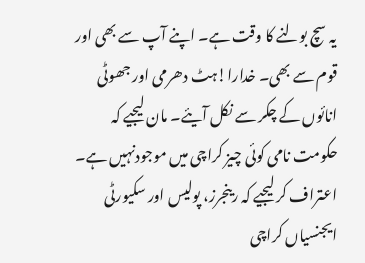یہ سچ بولنے کا وقت ہے۔ اپنے آپ سے بھی اور قوم سے بھی۔ خدارا!ہٹ دھرمی اور جھوٹی انائوں کے چکر سے نکل آیئے۔ مان لیجیے کہ حکومت نامی کوئی چیز کراچی میں موجودنہیں ہے۔ اعتراف کر لیجیے کہ رینجرز، پولیس اور سکیورٹی ایجنسیاں کراچی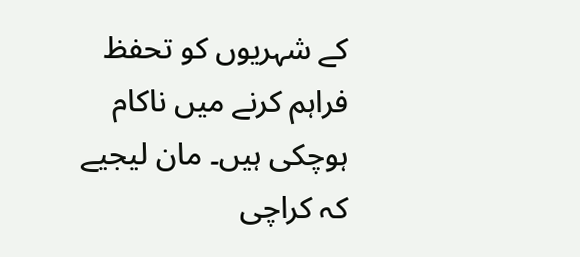کے شہریوں کو تحفظ فراہم کرنے میں ناکام ہوچکی ہیں۔ مان لیجیے کہ کراچی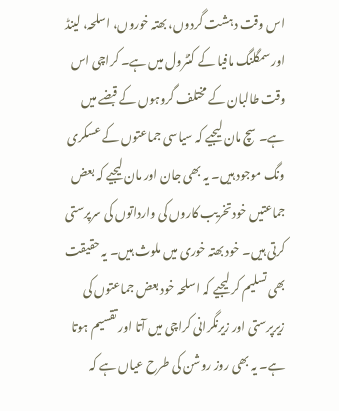اس وقت دہشت گردوں، بھتہ خوروں، اسلحہ، لینڈ اور سمگلنگ مافیا کے کنٹرول میں ہے۔ کراچی اس وقت طالبان کے مختلف گروہوں کے قبضے میں ہے۔ سچ مان لیجیے کہ سیاسی جماعتوں کے عسکری ونگ موجود ہیں۔ یہ بھی جان اور مان لیجیے کہ بعض جماعتیں خود تخریب کاروں کی وارداتوں کی سرپرستی کرتی ہیں۔ خود بھتہ خوری میں ملوث ہیں۔ یہ حقیقت بھی تسلیم کر لیجیے کہ اسلحہ خود بعض جماعتوں کی زیرپرستی اور زیرنگرانی کراچی میں آتا اور تقسیم ہوتا ہے۔ یہ بھی روز روشن کی طرح عیاں ہے کہ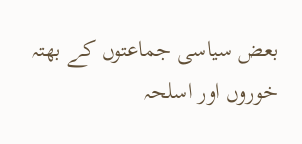بعض سیاسی جماعتوں کے بھتہ خوروں اور اسلحہ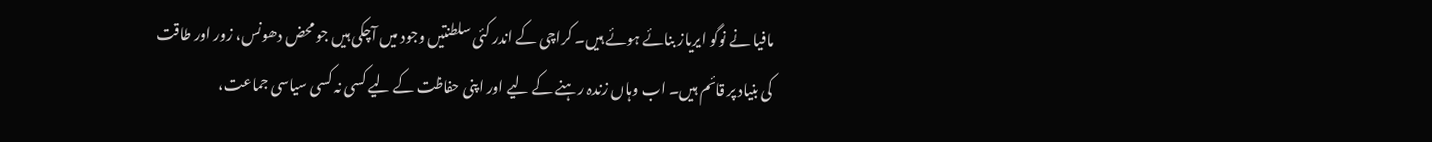مافیا نے نوگو ایریاز بنائے ہوئے ہیں۔ کراچی کے اندر کئی سلطنتیں وجود میں آچکی ہیں جو محض دھونس، زور اور طاقت کی بنیاد پر قائم ہیں۔ اب وہاں زندہ رہنے کے لیے اور اپنی حفاظت کے لیے کسی نہ کسی سیاسی جماعت،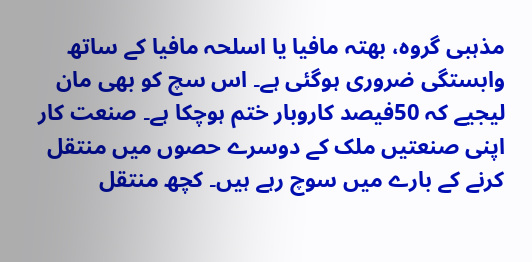مذہبی گروہ، بھتہ مافیا یا اسلحہ مافیا کے ساتھ وابستگی ضروری ہوگئی ہے۔ اس سچ کو بھی مان لیجیے کہ 50فیصد کاروبار ختم ہوچکا ہے۔ صنعت کار اپنی صنعتیں ملک کے دوسرے حصوں میں منتقل کرنے کے بارے میں سوچ رہے ہیں۔ کچھ منتقل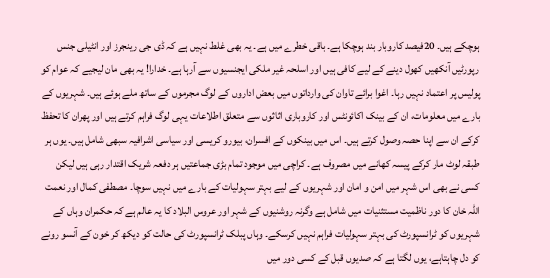ہوچکے ہیں۔ 20فیصد کاروبار بند ہوچکا ہے۔ باقی خطرے میں ہے۔ یہ بھی غلط نہیں ہے کہ ڈی جی رینجرز اور انٹیلی جنس رپورٹیں آنکھیں کھول دینے کے لیے کافی ہیں اور اسلحہ غیر ملکی ایجنسیوں سے آرہا ہے۔ خدارا! یہ بھی مان لیجیے کہ عوام کو پولیس پر اعتماد نہیں رہا۔ اغوا برائے تاوان کی وارداتوں میں بعض اداروں کے لوگ مجرموں کے ساتھ ملے ہوئے ہیں۔ شہریوں کے بارے میں معلومات، ان کے بینک اکائونٹس اور کاروباری اثاثوں سے متعلق اطلاعات یہی لوگ فراہم کرتے ہیں اور پھران کا تحفظ کرکے ان سے اپنا حصہ وصول کرتے ہیں۔ اس میں بینکوں کے افسران، بیورو کریسی اور سیاسی اشرافیہ سبھی شامل ہیں۔ یوں ہر طبقہ لوٹ مار کرکے پیسہ کھانے میں مصروف ہے۔ کراچی میں موجود تمام بڑی جماعتیں ہر دفعہ شریک اقتدار رہی ہیں لیکن کسی نے بھی اس شہر میں امن و امان اور شہریوں کے لیے بہتر سہولیات کے بارے میں نہیں سوچا۔ مصطفی کمال اور نعمت اللہ خان کا دور ناظمیت مستثنیات میں شامل ہے وگرنہ روشنیوں کے شہر اور عروس البلاد کا یہ عالم ہے کہ حکمران وہاں کے شہریوں کو ٹرانسپورٹ کی بہتر سہولیات فراہم نہیں کرسکے۔ وہاں پبلک ٹرانسپورٹ کی حالت کو دیکھ کر خون کے آنسو رونے کو دل چاہتاہے، یوں لگتا ہے کہ صدیوں قبل کے کسی دور میں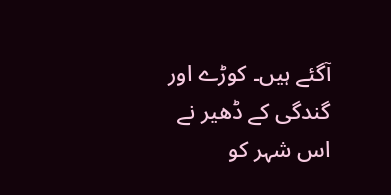آگئے ہیں۔ کوڑے اور گندگی کے ڈھیر نے اس شہر کو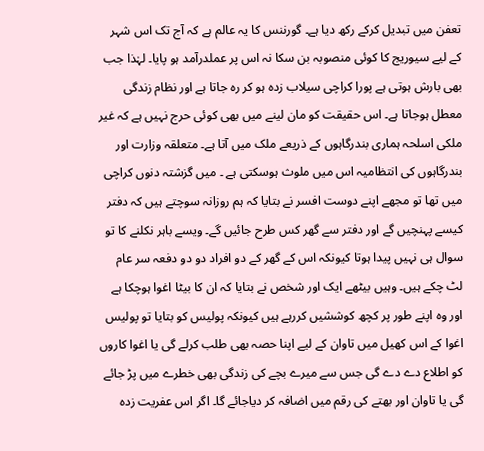تعفن میں تبدیل کرکے رکھ دیا ہے۔ گورننس کا یہ عالم ہے کہ آج تک اس شہر کے لیے سیوریج کا کوئی منصوبہ بن سکا نہ اس پر عملدرآمد ہو پایا۔ لہٰذا جب بھی بارش ہوتی ہے پورا کراچی سیلاب زدہ ہو کر رہ جاتا ہے اور نظام زندگی معطل ہوجاتا ہے۔ اس حقیقت کو مان لینے میں بھی کوئی حرج نہیں ہے کہ غیر ملکی اسلحہ ہماری بندرگاہوں کے ذریعے ملک میں آتا ہے۔ متعلقہ وزارت اور بندرگاہوں کی انتظامیہ اس میں ملوث ہوسکتی ہے ۔ میں گزشتہ دنوں کراچی میں تھا تو مجھے اپنے دوست افسر نے بتایا کہ ہم روزانہ سوچتے ہیں کہ دفتر کیسے پہنچیں گے اور دفتر سے گھر کس طرح جائیں گے۔ ویسے باہر نکلنے کا تو سوال ہی نہیں پیدا ہوتا کیونکہ اس کے گھر کے دو افراد دو دو دفعہ سر عام لٹ چکے ہیں۔ وہیں بیٹھے ایک اور شخص نے بتایا کہ ان کا بیٹا اغوا ہوچکا ہے اور وہ اپنے طور پر کچھ کوششیں کررہے ہیں کیونکہ پولیس کو بتایا تو پولیس اغوا کے اس کھیل میں تاوان کے لیے اپنا حصہ بھی طلب کرلے گی یا اغوا کاروں کو اطلاع دے دے گی جس سے میرے بچے کی زندگی بھی خطرے میں پڑ جائے گی یا تاوان اور بھتے کی رقم میں اضافہ کر دیاجائے گا۔ اگر اس عفریت زدہ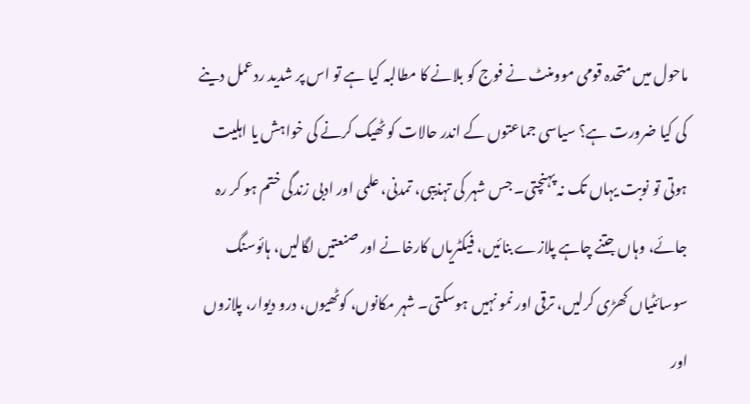ماحول میں متحدہ قومی موومنٹ نے فوج کو بلانے کا مطالبہ کیا ہے تو اس پر شدید ردعمل دینے کی کیا ضرورت ہے؟ سیاسی جماعتوں کے اندر حالات کو ٹھیک کرنے کی خواہش یا اہلیت ہوتی تو نوبت یہاں تک نہ پہنچتی۔ جس شہر کی تہذیبی، تمدنی، علمی اور ادبی زندگی ختم ہو کر رہ جائے، وہاں جتنے چاہے پلازے بنائیں، فیکٹریاں کارخانے اور صنعتیں لگالیں، ہائوسنگ سوسائٹیاں کھڑی کرلیں، ترقی اور نمو نہیں ہوسکتی۔ شہر مکانوں، کوٹھیوں، درو دیوار، پلازوں اور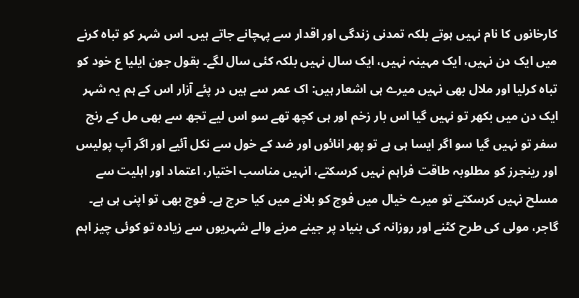کارخانوں کا نام نہیں ہوتے بلکہ تمدنی زندگی اور اقدار سے پہچانے جاتے ہیں۔ اس شہر کو تباہ کرنے میں ایک دن نہیں، ایک مہینہ نہیں، ایک سال نہیں بلکہ کئی سال لگے۔ بقول جون ایلیا ع خود کو تباہ کرلیا اور ملال بھی نہیں میرے ہی اشعار ہیں: اک عمر سے ہیں در پئے آزار اس کے ہم یہ شہر ایک دن میں بکھر تو نہیں گیا اس بار زخم اور ہی کچھ تھے سو اس لیے تجھ سے بھی مل کے رنج سفر تو نہیں گیا سو اگر ایسا ہی ہے تو پھر انائوں اور ضد کے خول سے نکل آئیے اور اگر آپ پولیس اور رینجرز کو مطلوبہ طاقت فراہم نہیں کرسکتے، انہیں مناسب اختیار، اعتماد اور اہلیت سے مسلح نہیں کرسکتے تو میرے خیال میں فوج کو بلانے میں کیا حرج ہے۔ فوج بھی تو اپنی ہی ہے۔ گاجر، مولی کی طرح کٹنے اور روزانہ کی بنیاد پر جینے مرنے والے شہریوں سے زیادہ تو کوئی چیز اہم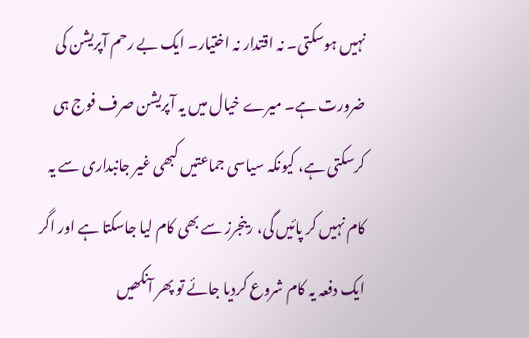نہیں ہوسکتی۔ نہ اقتدار نہ اختیار۔ ایک بے رحم آپریشن کی ضرورت ہے۔ میرے خیال میں یہ آپریشن صرف فوج ہی کرسکتی ہے، کیونکہ سیاسی جماعتیں کبھی غیر جانبداری سے یہ کام نہیں کر پائیں گی، رینجرز سے بھی کام لیا جاسکتا ہے اور اگر ایک دفعہ یہ کام شروع کردیا جائے تو پھر آنکھیں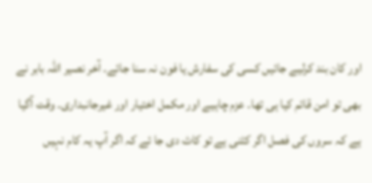اور کان بند کرلیے جائیں کسی کی سفارش یا فون نہ سنا جائے۔ آخر نصیر اللہ بابر نے بھی تو امن قائم کیا ہی تھا۔ عزم چاہیے اور مکمل اختیار اور غیرجانبداری۔ وقت آگیا ہے کہ سروں کی فصل اگر کٹنی ہے تو کاٹ دی جا ئے کہ اگر آپ یہ کام نہیں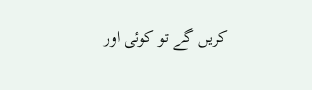کریں گے تو کوئی اور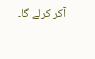آکر کرلے گا۔